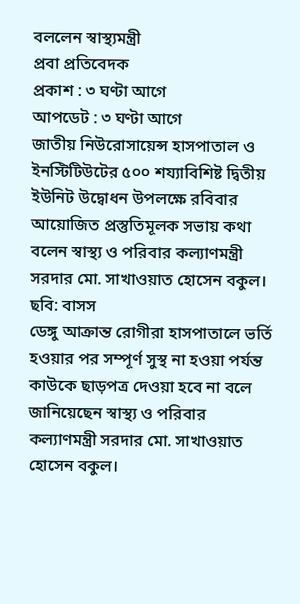বললেন স্বাস্থ্যমন্ত্রী
প্রবা প্রতিবেদক
প্রকাশ : ৩ ঘণ্টা আগে
আপডেট : ৩ ঘণ্টা আগে
জাতীয় নিউরোসায়েন্স হাসপাতাল ও ইনস্টিটিউটের ৫০০ শয্যাবিশিষ্ট দ্বিতীয় ইউনিট উদ্বোধন উপলক্ষে রবিবার আয়োজিত প্রস্তুতিমূলক সভায় কথা বলেন স্বাস্থ্য ও পরিবার কল্যাণমন্ত্রী সরদার মো. সাখাওয়াত হোসেন বকুল। ছবি: বাসস
ডেঙ্গু আক্রান্ত রোগীরা হাসপাতালে ভর্তি হওয়ার পর সম্পূর্ণ সুস্থ না হওয়া পর্যন্ত কাউকে ছাড়পত্র দেওয়া হবে না বলে জানিয়েছেন স্বাস্থ্য ও পরিবার কল্যাণমন্ত্রী সরদার মো. সাখাওয়াত হোসেন বকুল।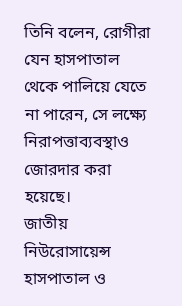তিনি বলেন, রোগীরা যেন হাসপাতাল থেকে পালিয়ে যেতে না পারেন, সে লক্ষ্যে নিরাপত্তাব্যবস্থাও জোরদার করা হয়েছে।
জাতীয় নিউরোসায়েন্স হাসপাতাল ও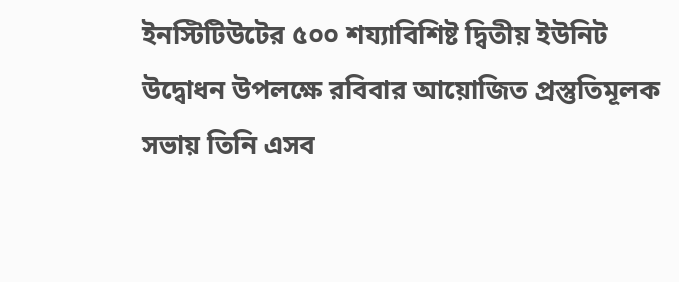ইনস্টিটিউটের ৫০০ শয্যাবিশিষ্ট দ্বিতীয় ইউনিট উদ্বোধন উপলক্ষে রবিবার আয়োজিত প্রস্তুতিমূলক সভায় তিনি এসব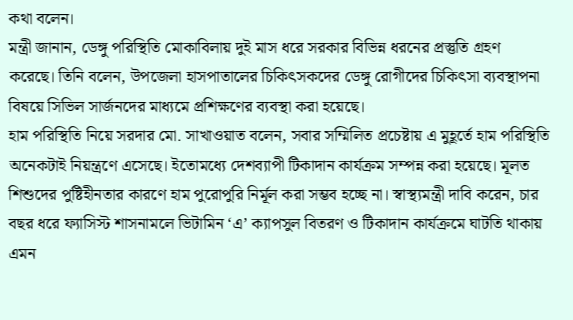কথা বলেন।
মন্ত্রী জানান, ডেঙ্গু পরিস্থিতি মোকাবিলায় দুই মাস ধরে সরকার বিভিন্ন ধরনের প্রস্তুতি গ্রহণ করেছে। তিনি বলেন, উপজেলা হাসপাতালের চিকিৎসকদের ডেঙ্গু রোগীদের চিকিৎসা ব্যবস্থাপনা বিষয়ে সিভিল সার্জনদের মাধ্যমে প্রশিক্ষণের ব্যবস্থা করা হয়েছে।
হাম পরিস্থিতি নিয়ে সরদার মো. সাখাওয়াত বলেন, সবার সম্মিলিত প্রচেষ্টায় এ মুহূর্তে হাম পরিস্থিতি অনেকটাই নিয়ন্ত্রণে এসেছে। ইতোমধ্যে দেশব্যাপী টিকাদান কার্যক্রম সম্পন্ন করা হয়েছে। মূলত শিশুদের পুষ্টিহীনতার কারণে হাম পুরোপুরি নির্মূল করা সম্ভব হচ্ছে না। স্বাস্থ্যমন্ত্রী দাবি করেন, চার বছর ধরে ফ্যাসিস্ট শাসনামলে ভিটামিন ‘এ’ ক্যাপসুল বিতরণ ও টিকাদান কার্যক্রমে ঘাটতি থাকায় এমন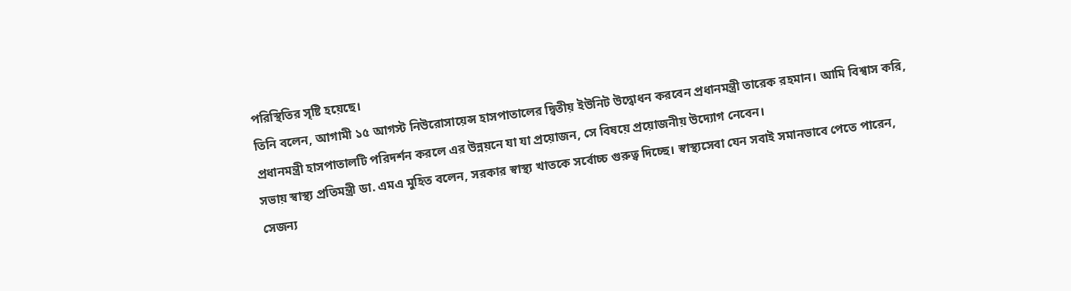পরিস্থিতির সৃষ্টি হয়েছে।
তিনি বলেন, আগামী ১৫ আগস্ট নিউরোসায়েন্স হাসপাতালের দ্বিতীয় ইউনিট উদ্বোধন করবেন প্রধানমন্ত্রী তারেক রহমান। আমি বিশ্বাস করি, প্রধানমন্ত্রী হাসপাতালটি পরিদর্শন করলে এর উন্নয়নে যা যা প্রয়োজন, সে বিষয়ে প্রয়োজনীয় উদ্যোগ নেবেন।
সভায় স্বাস্থ্য প্রতিমন্ত্রী ডা. এমএ মুহিত বলেন, সরকার স্বাস্থ্য খাতকে সর্বোচ্চ গুরুত্ব দিচ্ছে। স্বাস্থ্যসেবা যেন সবাই সমানভাবে পেতে পারেন, সেজন্য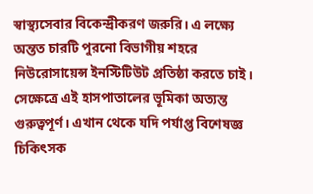স্বাস্থ্যসেবার বিকেন্দ্রীকরণ জরুরি। এ লক্ষ্যে অন্তত চারটি পুরনো বিভাগীয় শহরে নিউরোসায়েন্স ইনস্টিটিউট প্রতিষ্ঠা করতে চাই। সেক্ষেত্রে এই হাসপাতালের ভূমিকা অত্যন্ত গুরুত্বপূর্ণ। এখান থেকে যদি পর্যাপ্ত বিশেষজ্ঞ চিকিৎসক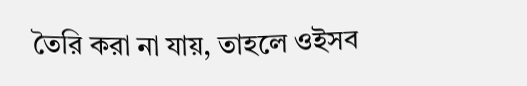তৈরি করা না যায়, তাহলে ওইসব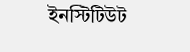ইনস্টিটিউট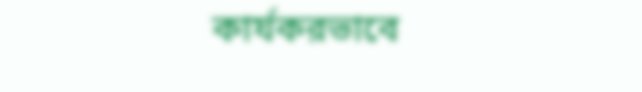কার্যকরভাবে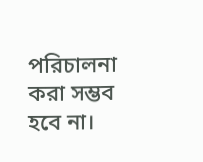পরিচালনা করা সম্ভব হবে না।